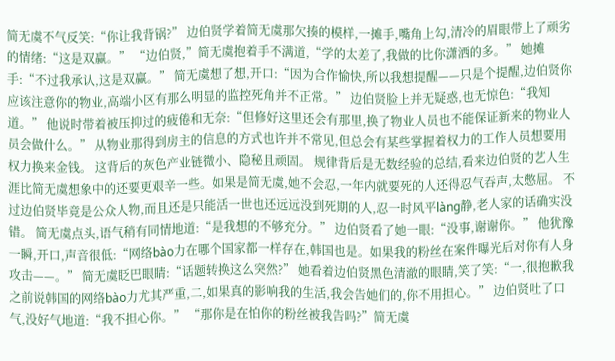简无虞不气反笑:“你让我背锅?” 边伯贤学着简无虞那欠揍的模样,一摊手,嘴角上勾,清冷的眉眼带上了顽劣的情绪:“这是双赢。” “边伯贤,”简无虞抱着手不满道,“学的太差了,我做的比你潇洒的多。” 她摊手:“不过我承认,这是双赢。” 简无虞想了想,开口:“因为合作愉快,所以我想提醒——只是个提醒,边伯贤你应该注意你的物业,高端小区有那么明显的监控死角并不正常。” 边伯贤脸上并无疑惑,也无惊色:“我知道。” 他说时带着被压抑过的疲倦和无奈:“但修好这里还会有那里,换了物业人员也不能保证新来的物业人员会做什么。” 从物业那得到房主的信息的方式也许并不常见,但总会有某些掌握着权力的工作人员想要用权力换来金钱。 这背后的灰色产业链微小、隐秘且顽固。 规律背后是无数经验的总结,看来边伯贤的艺人生涯比简无虞想象中的还要更艰辛一些。如果是简无虞,她不会忍,一年内就要死的人还得忍气吞声,太憋屈。 不过边伯贤毕竟是公众人物,而且还是只能活一世也还远远没到死期的人,忍一时风平làng静,老人家的话确实没错。 简无虞点头,语气稍有同情地道:“是我想的不够充分。” 边伯贤看了她一眼:“没事,谢谢你。” 他犹豫一瞬,开口,声音很低:“网络bào力在哪个国家都一样存在,韩国也是。如果我的粉丝在案件曝光后对你有人身攻击——。” 简无虞眨巴眼睛:“话题转换这么突然?” 她看着边伯贤黑色清澈的眼睛,笑了笑:“一,很抱歉我之前说韩国的网络bào力尤其严重,二,如果真的影响我的生活,我会告她们的,你不用担心。” 边伯贤吐了口气,没好气地道:“我不担心你。” “那你是在怕你的粉丝被我告吗?”简无虞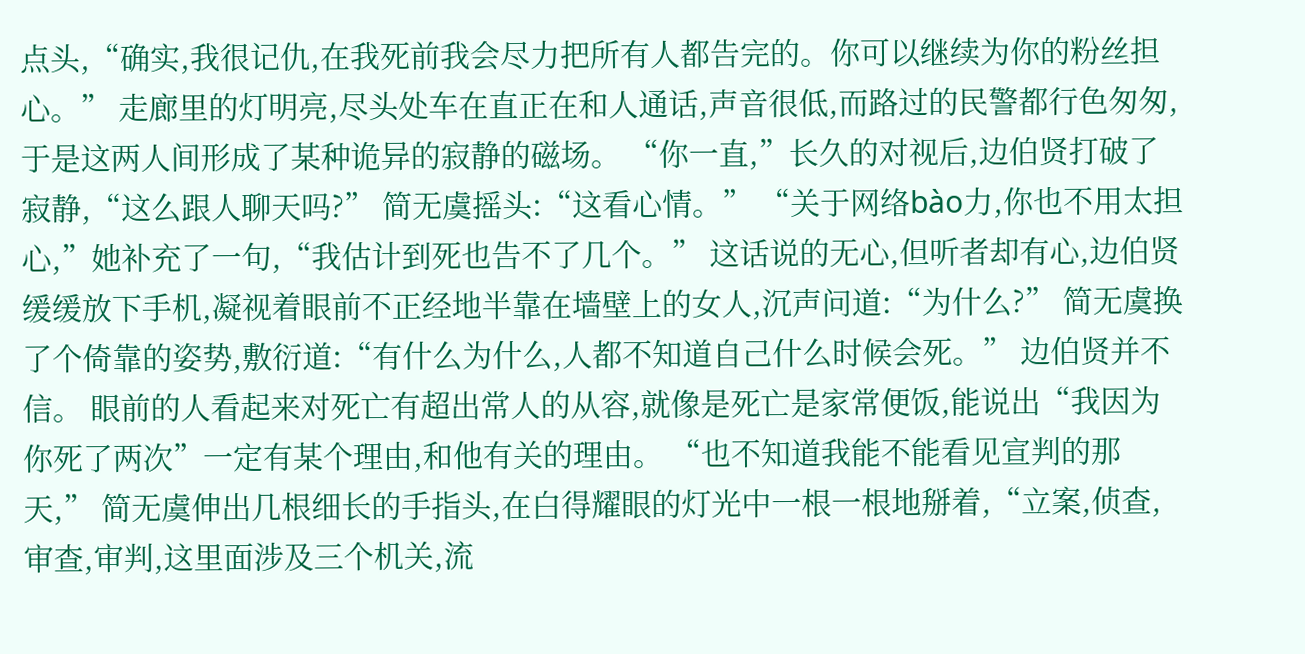点头,“确实,我很记仇,在我死前我会尽力把所有人都告完的。你可以继续为你的粉丝担心。” 走廊里的灯明亮,尽头处车在直正在和人通话,声音很低,而路过的民警都行色匆匆,于是这两人间形成了某种诡异的寂静的磁场。 “你一直,”长久的对视后,边伯贤打破了寂静,“这么跟人聊天吗?” 简无虞摇头:“这看心情。” “关于网络bào力,你也不用太担心,”她补充了一句,“我估计到死也告不了几个。” 这话说的无心,但听者却有心,边伯贤缓缓放下手机,凝视着眼前不正经地半靠在墙壁上的女人,沉声问道:“为什么?” 简无虞换了个倚靠的姿势,敷衍道:“有什么为什么,人都不知道自己什么时候会死。” 边伯贤并不信。 眼前的人看起来对死亡有超出常人的从容,就像是死亡是家常便饭,能说出“我因为你死了两次”一定有某个理由,和他有关的理由。 “也不知道我能不能看见宣判的那天,” 简无虞伸出几根细长的手指头,在白得耀眼的灯光中一根一根地掰着,“立案,侦查,审查,审判,这里面涉及三个机关,流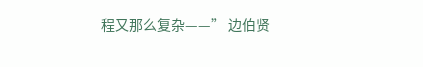程又那么复杂——” 边伯贤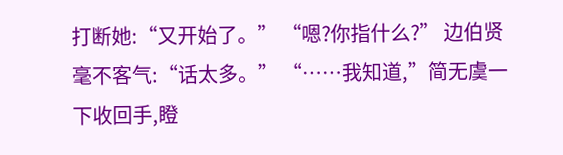打断她:“又开始了。” “嗯?你指什么?” 边伯贤毫不客气:“话太多。” “……我知道,”简无虞一下收回手,瞪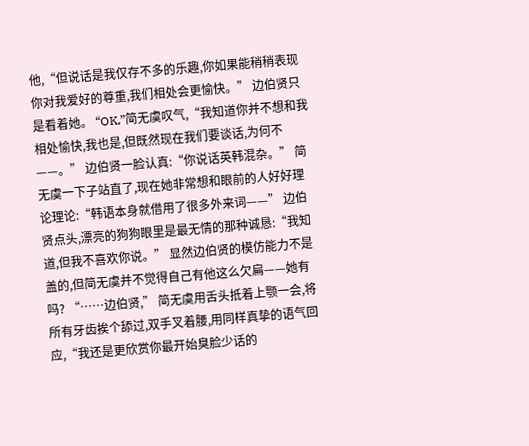他,“但说话是我仅存不多的乐趣,你如果能稍稍表现你对我爱好的尊重,我们相处会更愉快。” 边伯贤只是看着她。 “OK,”简无虞叹气,“我知道你并不想和我相处愉快,我也是,但既然现在我们要谈话,为何不——。” 边伯贤一脸认真:“你说话英韩混杂。” 简无虞一下子站直了,现在她非常想和眼前的人好好理论理论:“韩语本身就借用了很多外来词——” 边伯贤点头,漂亮的狗狗眼里是最无情的那种诚恳:“我知道,但我不喜欢你说。” 显然边伯贤的模仿能力不是盖的,但简无虞并不觉得自己有他这么欠扁——她有吗? “……边伯贤,” 简无虞用舌头抵着上颚一会,将所有牙齿挨个舔过,双手叉着腰,用同样真挚的语气回应,“我还是更欣赏你最开始臭脸少话的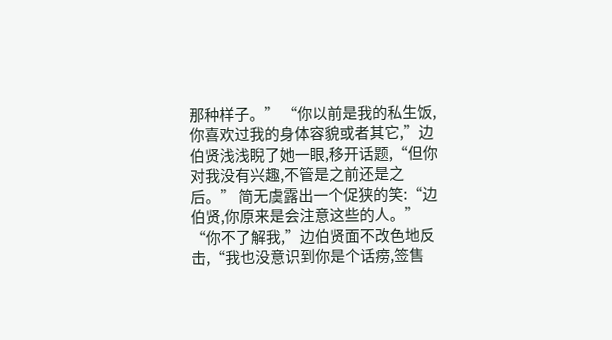那种样子。” “你以前是我的私生饭,你喜欢过我的身体容貌或者其它,”边伯贤浅浅睨了她一眼,移开话题,“但你对我没有兴趣,不管是之前还是之后。” 简无虞露出一个促狭的笑:“边伯贤,你原来是会注意这些的人。” “你不了解我,”边伯贤面不改色地反击,“我也没意识到你是个话痨,签售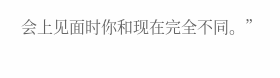会上见面时你和现在完全不同。”